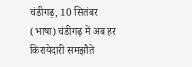चंडीगढ़, 10 सितंबर (भाषा) चंडीगढ़ में अब हर किरायेदारी समझौते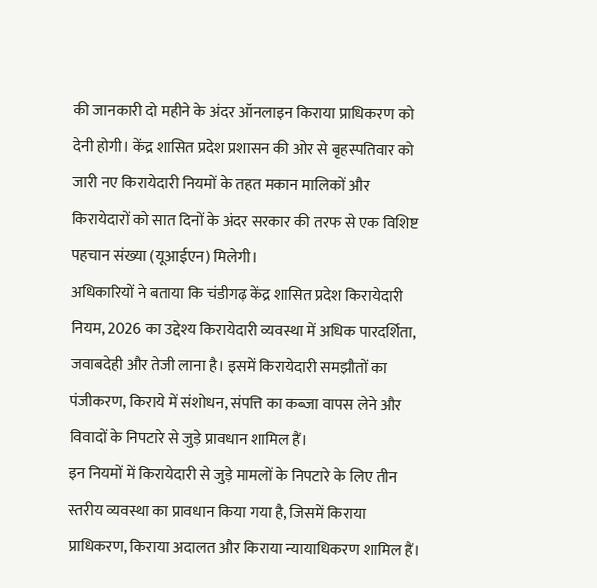की जानकारी दो महीने के अंदर ऑनलाइन किराया प्राधिकरण को देनी होगी। केंद्र शासित प्रदेश प्रशासन की ओर से बृहस्पतिवार को जारी नए किरायेदारी नियमों के तहत मकान मालिकों और किरायेदारों को सात दिनों के अंदर सरकार की तरफ से एक विशिष्ट पहचान संख्या (यूआईएन) मिलेगी।
अधिकारियों ने बताया कि चंडीगढ़ केंद्र शासित प्रदेश किरायेदारी नियम, 2026 का उद्देश्य किरायेदारी व्यवस्था में अधिक पारदर्शिता, जवाबदेही और तेजी लाना है। इसमें किरायेदारी समझौतों का पंजीकरण, किराये में संशोधन, संपत्ति का कब्जा वापस लेने और विवादों के निपटारे से जुड़े प्रावधान शामिल हैं।
इन नियमों में किरायेदारी से जुड़े मामलों के निपटारे के लिए तीन स्तरीय व्यवस्था का प्रावधान किया गया है, जिसमें किराया प्राधिकरण, किराया अदालत और किराया न्यायाधिकरण शामिल हैं।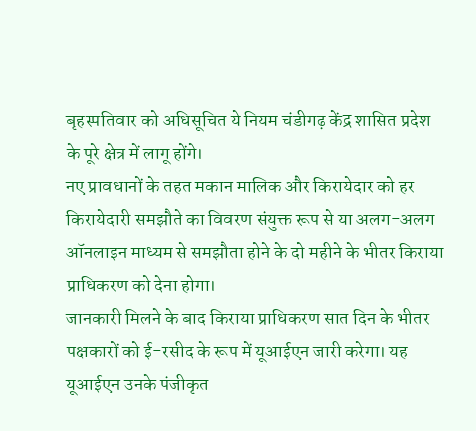बृहस्पतिवार को अधिसूचित ये नियम चंडीगढ़ केंद्र शासित प्रदेश के पूरे क्षेत्र में लागू होंगे।
नए प्रावधानों के तहत मकान मालिक और किरायेदार को हर किरायेदारी समझौते का विवरण संयुक्त रूप से या अलग-अलग ऑनलाइन माध्यम से समझौता होने के दो महीने के भीतर किराया प्राधिकरण को देना होगा।
जानकारी मिलने के बाद किराया प्राधिकरण सात दिन के भीतर पक्षकारों को ई-रसीद के रूप में यूआईएन जारी करेगा। यह यूआईएन उनके पंजीकृत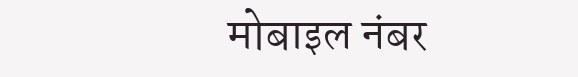मोबाइल नंबर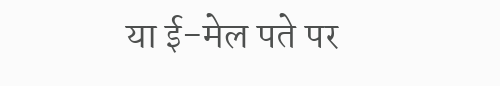या ई-मेल पते पर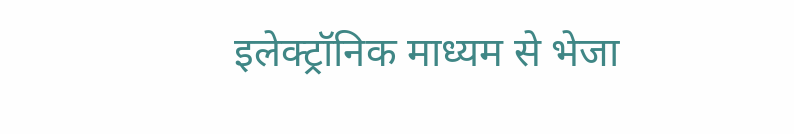इलेक्ट्रॉनिक माध्यम से भेजा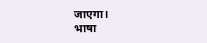जाएगा।
भाषा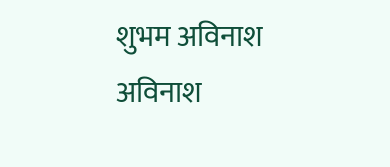शुभम अविनाश
अविनाश